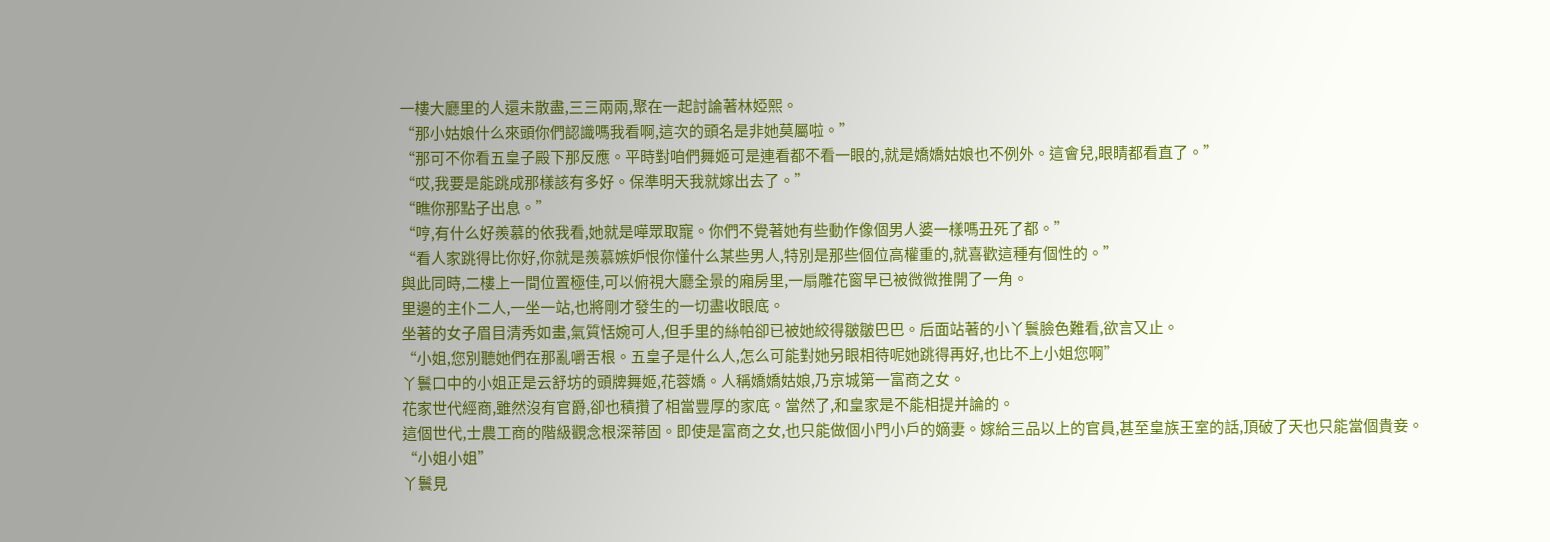一樓大廳里的人還未散盡,三三兩兩,聚在一起討論著林婭熙。
“那小姑娘什么來頭你們認識嗎我看啊,這次的頭名是非她莫屬啦。”
“那可不你看五皇子殿下那反應。平時對咱們舞姬可是連看都不看一眼的,就是嬌嬌姑娘也不例外。這會兒,眼睛都看直了。”
“哎,我要是能跳成那樣該有多好。保準明天我就嫁出去了。”
“瞧你那點子出息。”
“哼,有什么好羨慕的依我看,她就是嘩眾取寵。你們不覺著她有些動作像個男人婆一樣嗎丑死了都。”
“看人家跳得比你好,你就是羨慕嫉妒恨你懂什么某些男人,特別是那些個位高權重的,就喜歡這種有個性的。”
與此同時,二樓上一間位置極佳,可以俯視大廳全景的廂房里,一扇雕花窗早已被微微推開了一角。
里邊的主仆二人,一坐一站,也將剛才發生的一切盡收眼底。
坐著的女子眉目清秀如畫,氣質恬婉可人,但手里的絲帕卻已被她絞得皺皺巴巴。后面站著的小丫鬟臉色難看,欲言又止。
“小姐,您別聽她們在那亂嚼舌根。五皇子是什么人,怎么可能對她另眼相待呢她跳得再好,也比不上小姐您啊”
丫鬟口中的小姐正是云舒坊的頭牌舞姬,花蓉嬌。人稱嬌嬌姑娘,乃京城第一富商之女。
花家世代經商,雖然沒有官爵,卻也積攢了相當豐厚的家底。當然了,和皇家是不能相提并論的。
這個世代,士農工商的階級觀念根深蒂固。即使是富商之女,也只能做個小門小戶的嫡妻。嫁給三品以上的官員,甚至皇族王室的話,頂破了天也只能當個貴妾。
“小姐小姐”
丫鬟見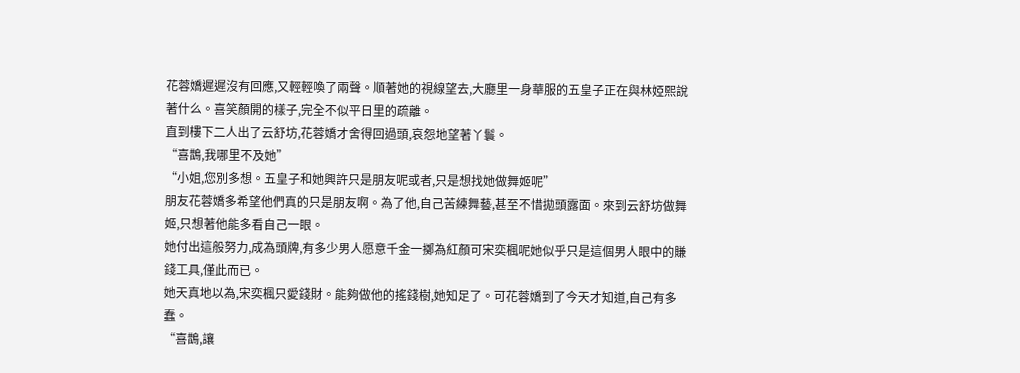花蓉嬌遲遲沒有回應,又輕輕喚了兩聲。順著她的視線望去,大廳里一身華服的五皇子正在與林婭熙說著什么。喜笑顏開的樣子,完全不似平日里的疏離。
直到樓下二人出了云舒坊,花蓉嬌才舍得回過頭,哀怨地望著丫鬟。
“喜鵲,我哪里不及她”
“小姐,您別多想。五皇子和她興許只是朋友呢或者,只是想找她做舞姬呢”
朋友花蓉嬌多希望他們真的只是朋友啊。為了他,自己苦練舞藝,甚至不惜拋頭露面。來到云舒坊做舞姬,只想著他能多看自己一眼。
她付出這般努力,成為頭牌,有多少男人愿意千金一擲為紅顏可宋奕楓呢她似乎只是這個男人眼中的賺錢工具,僅此而已。
她天真地以為,宋奕楓只愛錢財。能夠做他的搖錢樹,她知足了。可花蓉嬌到了今天才知道,自己有多蠢。
“喜鵲,讓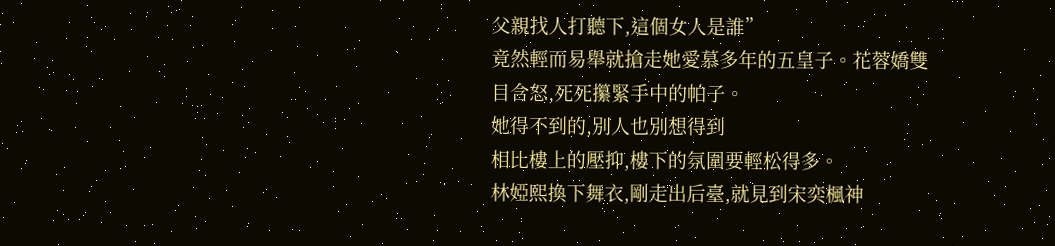父親找人打聽下,這個女人是誰”
竟然輕而易舉就搶走她愛慕多年的五皇子。花蓉嬌雙目含怒,死死攥緊手中的帕子。
她得不到的,別人也別想得到
相比樓上的壓抑,樓下的氛圍要輕松得多。
林婭熙換下舞衣,剛走出后臺,就見到宋奕楓神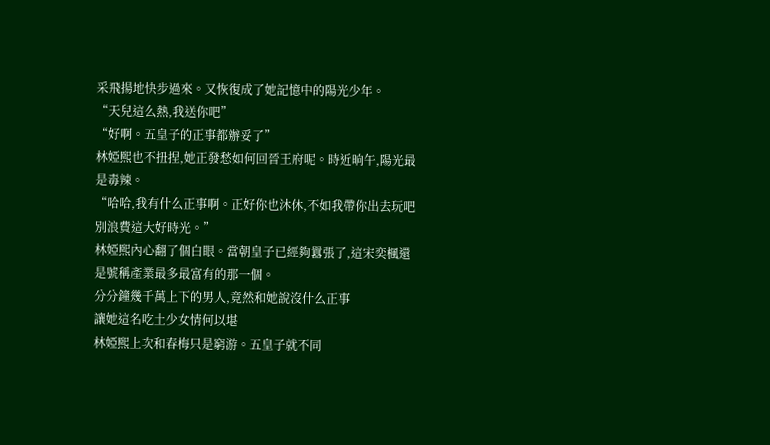采飛揚地快步過來。又恢復成了她記憶中的陽光少年。
“天兒這么熱,我送你吧”
“好啊。五皇子的正事都辦妥了”
林婭熙也不扭捏,她正發愁如何回晉王府呢。時近晌午,陽光最是毒辣。
“哈哈,我有什么正事啊。正好你也沐休,不如我帶你出去玩吧別浪費這大好時光。”
林婭熙內心翻了個白眼。當朝皇子已經夠囂張了,這宋奕楓還是號稱產業最多最富有的那一個。
分分鐘幾千萬上下的男人,竟然和她說沒什么正事
讓她這名吃土少女情何以堪
林婭熙上次和春梅只是窮游。五皇子就不同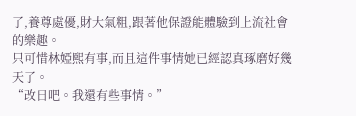了,養尊處優,財大氣粗,跟著他保證能體驗到上流社會的樂趣。
只可惜林婭熙有事,而且這件事情她已經認真琢磨好幾天了。
“改日吧。我還有些事情。”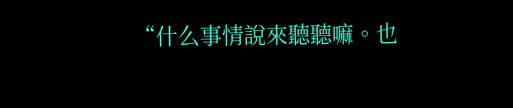“什么事情說來聽聽嘛。也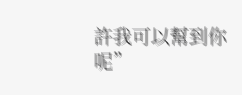許我可以幫到你呢”